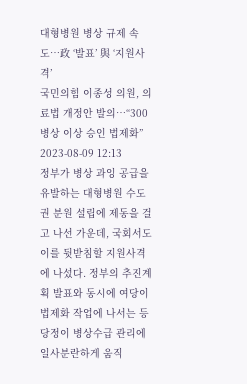대형병원 병상 규제 속도…政 ‘발표’ 與 ‘지원사격’
국민의힘 이종성 의원, 의료법 개정안 발의…“300병상 이상 승인 법제화” 2023-08-09 12:13
정부가 병상 과잉 공급을 유발하는 대형병원 수도권 분원 설립에 제동을 걸고 나선 가운데, 국회서도 이를 뒷받침할 지원사격에 나섰다. 정부의 추진계획 발표와 동시에 여당이 법제화 작업에 나서는 등 당정이 병상수급 관리에 일사분란하게 움직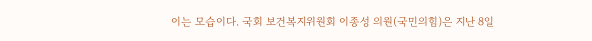이는 모습이다. 국회 보건복지위원회 이종성 의원(국민의힘)은 지난 8일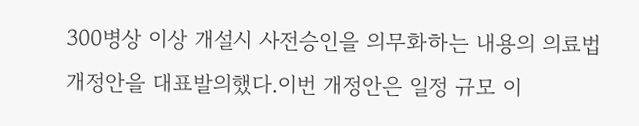300병상 이상 개설시 사전승인을 의무화하는 내용의 의료법 개정안을 대표발의했다.이번 개정안은 일정 규모 이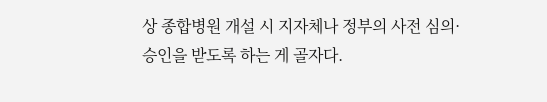상 종합병원 개설 시 지자체나 정부의 사전 심의·승인을 받도록 하는 게 골자다.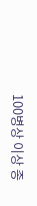100병상 이상 종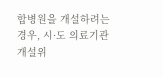합병원을 개설하려는 경우, 시·도 의료기관개설위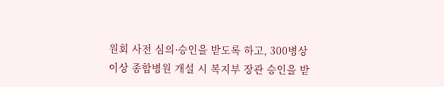원회 사전 심의·승인을 받도록 하고, 300병상 이상 종합병원 개설 시 복지부 장관 승인을 받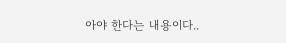아야 한다는 내용이다..